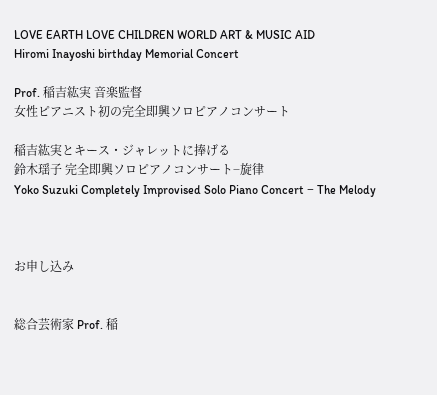LOVE EARTH LOVE CHILDREN WORLD ART & MUSIC AID
Hiromi Inayoshi birthday Memorial Concert

Prof. 稲吉紘実 音楽監督
女性ピアニスト初の完全即興ソロピアノコンサート

稲吉紘実とキース・ジャレットに捧げる
鈴木瑶子 完全即興ソロピアノコンサート−旋律
Yoko Suzuki Completely Improvised Solo Piano Concert − The Melody



お申し込み


総合芸術家 Prof. 稲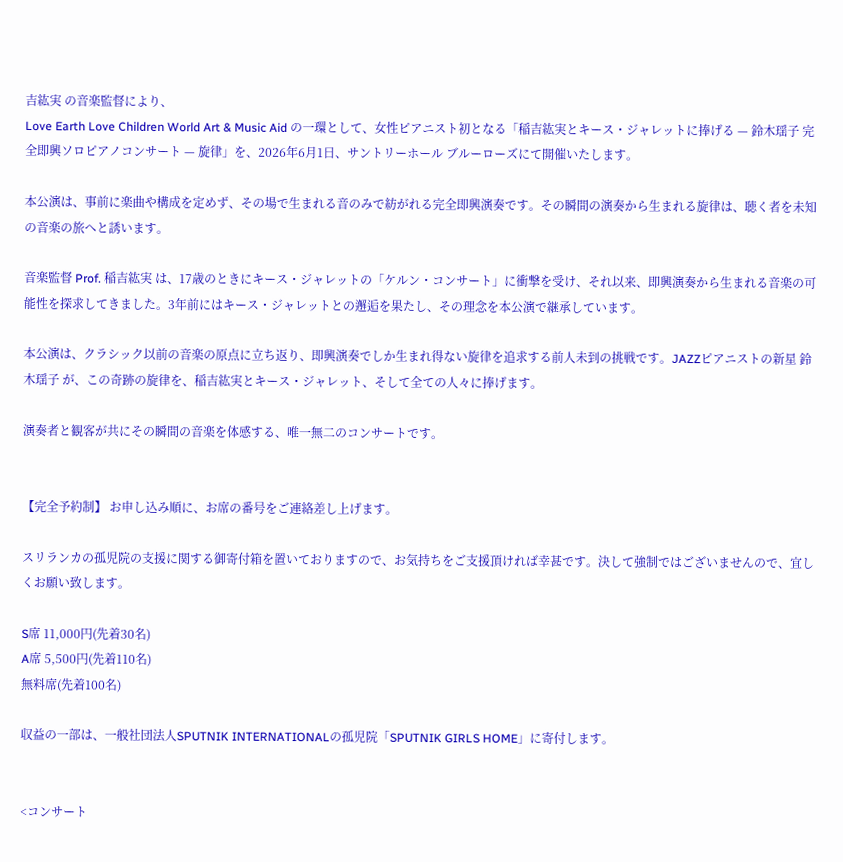吉紘実 の音楽監督により、
Love Earth Love Children World Art & Music Aid の一環として、女性ピアニスト初となる「稲吉紘実とキース・ジャレットに捧げる — 鈴木瑶子 完全即興ソロピアノコンサート — 旋律」を、2026年6月1日、サントリーホール ブルーローズにて開催いたします。

本公演は、事前に楽曲や構成を定めず、その場で生まれる音のみで紡がれる完全即興演奏です。その瞬間の演奏から生まれる旋律は、聴く者を未知の音楽の旅へと誘います。

音楽監督 Prof. 稲吉紘実 は、17歳のときにキース・ジャレットの「ケルン・コンサート」に衝撃を受け、それ以来、即興演奏から生まれる音楽の可能性を探求してきました。3年前にはキース・ジャレットとの邂逅を果たし、その理念を本公演で継承しています。

本公演は、クラシック以前の音楽の原点に立ち返り、即興演奏でしか生まれ得ない旋律を追求する前人未到の挑戦です。JAZZピアニストの新星 鈴木瑶子 が、この奇跡の旋律を、稲吉紘実とキース・ジャレット、そして全ての人々に捧げます。

演奏者と観客が共にその瞬間の音楽を体感する、唯一無二のコンサートです。


【完全予約制】 お申し込み順に、お席の番号をご連絡差し上げます。

スリランカの孤児院の支援に関する御寄付箱を置いておりますので、お気持ちをご支援頂ければ幸甚です。決して強制ではございませんので、宜しくお願い致します。

S席 11,000円(先着30名)
A席 5,500円(先着110名)
無料席(先着100名)

収益の一部は、一般社団法人SPUTNIK INTERNATIONALの孤児院「SPUTNIK GIRLS HOME」に寄付します。


<コンサート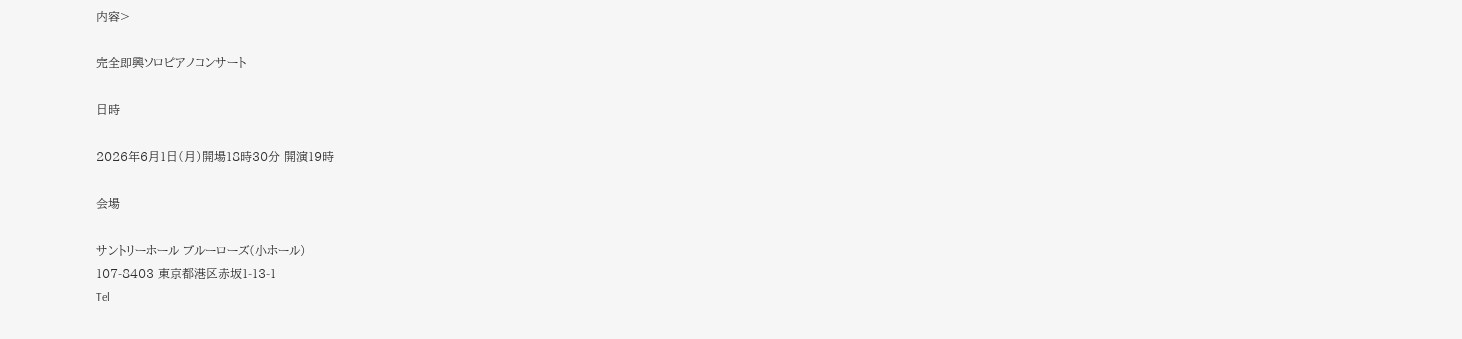内容>

完全即興ソロピアノコンサート

日時

2026年6月1日(月)開場18時30分 開演19時

会場

サントリーホール ブルーローズ(小ホール)
107-8403 東京都港区赤坂1-13-1
Tel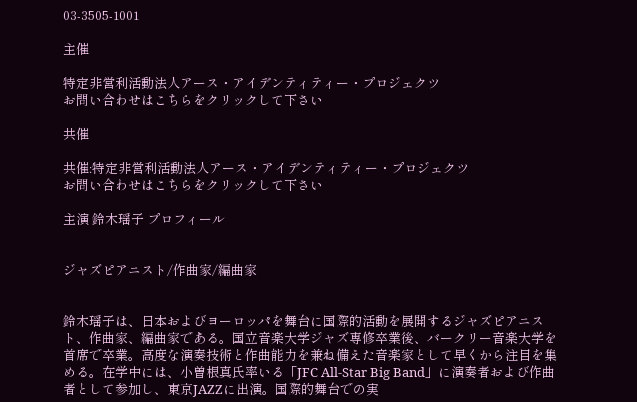03-3505-1001

主催

特定非営利活動法人アース・アイデンティティー・プロジェクツ
お問い合わせはこちらをクリックして下さい

共催

共催:特定非営利活動法人アース・アイデンティティー・プロジェクツ
お問い合わせはこちらをクリックして下さい

主演 鈴木瑶子 プロフィール


ジャズピアニスト/作曲家/編曲家


鈴木瑶子は、日本およびヨーロッパを舞台に国際的活動を展開するジャズピアニスト、作曲家、編曲家である。国立音楽大学ジャズ専修卒業後、バークリー音楽大学を首席で卒業。高度な演奏技術と作曲能力を兼ね備えた音楽家として早くから注目を集める。在学中には、小曽根真氏率いる「JFC All-Star Big Band」に演奏者および作曲者として参加し、東京JAZZに出演。国際的舞台での実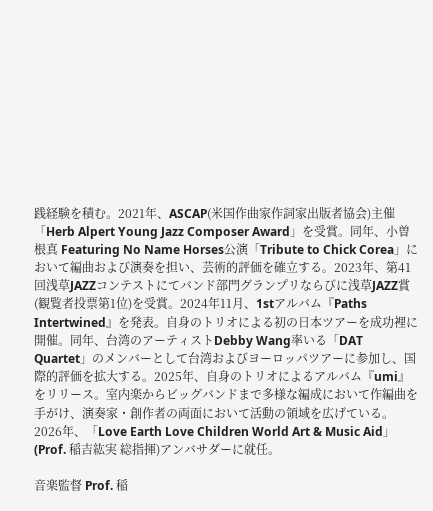践経験を積む。2021年、ASCAP(米国作曲家作詞家出版者協会)主催「Herb Alpert Young Jazz Composer Award」を受賞。同年、小曽根真 Featuring No Name Horses公演「Tribute to Chick Corea」において編曲および演奏を担い、芸術的評価を確立する。2023年、第41回浅草JAZZコンテストにてバンド部門グランプリならびに浅草JAZZ賞(観覧者投票第1位)を受賞。2024年11月、1stアルバム『Paths Intertwined』を発表。自身のトリオによる初の日本ツアーを成功裡に開催。同年、台湾のアーティストDebby Wang率いる「DAT Quartet」のメンバーとして台湾およびヨーロッパツアーに参加し、国際的評価を拡大する。2025年、自身のトリオによるアルバム『umi』をリリース。室内楽からビッグバンドまで多様な編成において作編曲を手がけ、演奏家・創作者の両面において活動の領域を広げている。2026年、「Love Earth Love Children World Art & Music Aid」(Prof. 稲吉紘実 総指揮)アンバサダーに就任。

音楽監督 Prof. 稲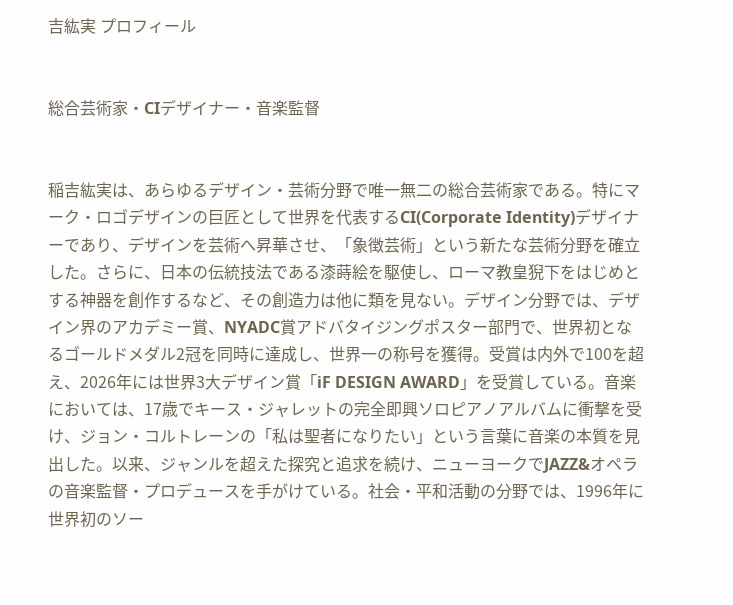吉紘実 プロフィール


総合芸術家・CIデザイナー・音楽監督


稲吉紘実は、あらゆるデザイン・芸術分野で唯一無二の総合芸術家である。特にマーク・ロゴデザインの巨匠として世界を代表するCI(Corporate Identity)デザイナーであり、デザインを芸術へ昇華させ、「象徴芸術」という新たな芸術分野を確立した。さらに、日本の伝統技法である漆蒔絵を駆使し、ローマ教皇猊下をはじめとする神器を創作するなど、その創造力は他に類を見ない。デザイン分野では、デザイン界のアカデミー賞、NYADC賞アドバタイジングポスター部門で、世界初となるゴールドメダル2冠を同時に達成し、世界一の称号を獲得。受賞は内外で100を超え、2026年には世界3大デザイン賞「iF DESIGN AWARD」を受賞している。音楽においては、17歳でキース・ジャレットの完全即興ソロピアノアルバムに衝撃を受け、ジョン・コルトレーンの「私は聖者になりたい」という言葉に音楽の本質を見出した。以来、ジャンルを超えた探究と追求を続け、ニューヨークでJAZZ&オペラの音楽監督・プロデュースを手がけている。社会・平和活動の分野では、1996年に世界初のソー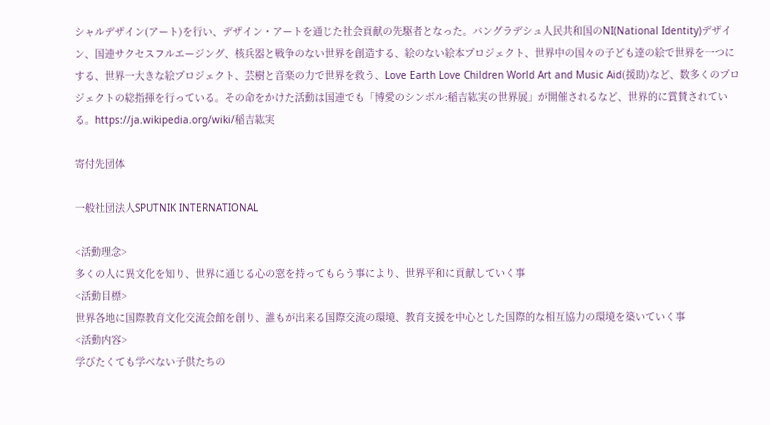シャルデザイン(アート)を行い、デザイン・アートを通じた社会貢献の先駆者となった。バングラデシュ人民共和国のNI(National Identity)デザイン、国連サクセスフルエージング、核兵器と戦争のない世界を創造する、絵のない絵本プロジェクト、世界中の国々の子ども達の絵で世界を一つにする、世界一大きな絵プロジェクト、芸樹と音楽の力で世界を救う、Love Earth Love Children World Art and Music Aid(援助)など、数多くのプロジェクトの総指揮を行っている。その命をかけた活動は国連でも「博愛のシンボル:稲吉紘実の世界展」が開催されるなど、世界的に賞賛されている。https://ja.wikipedia.org/wiki/稲吉紘実

寄付先団体

一般社団法人SPUTNIK INTERNATIONAL

<活動理念>
多くの人に異文化を知り、世界に通じる心の窓を持ってもらう事により、世界平和に貢献していく事
<活動目標>
世界各地に国際教育文化交流会館を創り、誰もが出来る国際交流の環境、教育支援を中心とした国際的な相互協力の環境を築いていく事
<活動内容>
学びたくても学べない子供たちの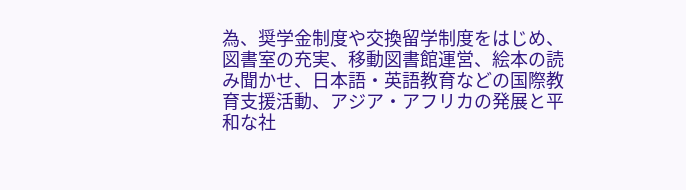為、奨学金制度や交換留学制度をはじめ、図書室の充実、移動図書館運営、絵本の読み聞かせ、日本語・英語教育などの国際教育支援活動、アジア・アフリカの発展と平和な社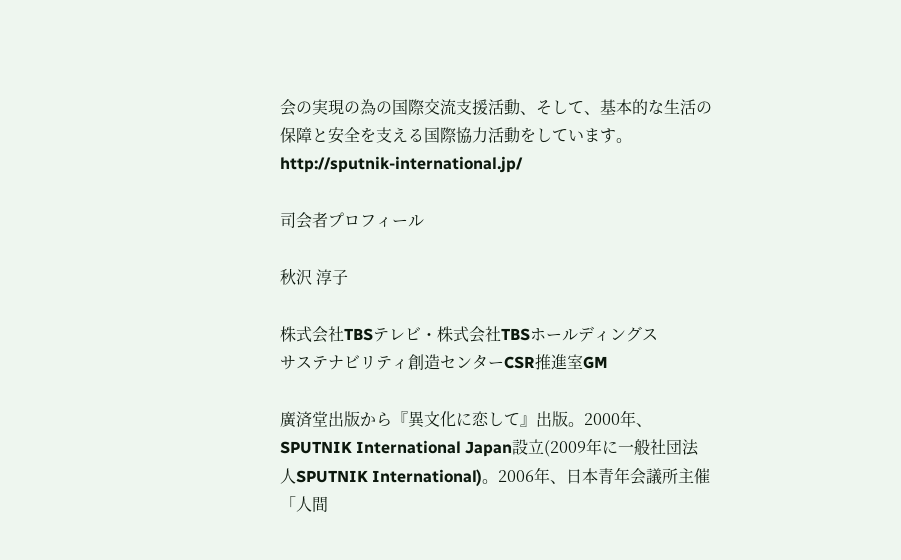会の実現の為の国際交流支援活動、そして、基本的な生活の保障と安全を支える国際協力活動をしています。
http://sputnik-international.jp/

司会者プロフィール

秋沢 淳子

株式会社TBSテレビ・株式会社TBSホールディングス
サステナビリティ創造センターCSR推進室GM

廣済堂出版から『異文化に恋して』出版。2000年、SPUTNIK International Japan設立(2009年に一般社団法人SPUTNIK International)。2006年、日本青年会議所主催「人間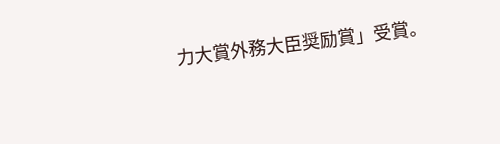力大賞外務大臣奨励賞」受賞。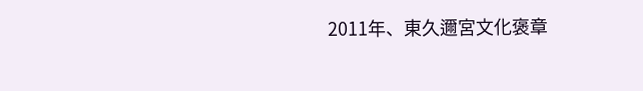2011年、東久邇宮文化褒章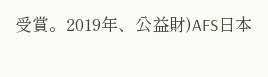受賞。2019年、公益財)AFS日本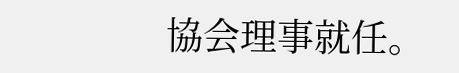協会理事就任。